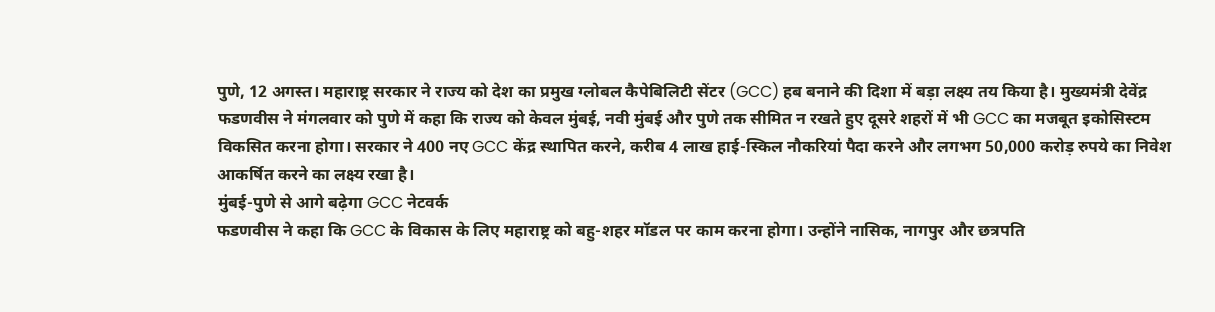पुणे, 12 अगस्त। महाराष्ट्र सरकार ने राज्य को देश का प्रमुख ग्लोबल कैपेबिलिटी सेंटर (GCC) हब बनाने की दिशा में बड़ा लक्ष्य तय किया है। मुख्यमंत्री देवेंद्र फडणवीस ने मंगलवार को पुणे में कहा कि राज्य को केवल मुंबई, नवी मुंबई और पुणे तक सीमित न रखते हुए दूसरे शहरों में भी GCC का मजबूत इकोसिस्टम विकसित करना होगा। सरकार ने 400 नए GCC केंद्र स्थापित करने, करीब 4 लाख हाई-स्किल नौकरियां पैदा करने और लगभग 50,000 करोड़ रुपये का निवेश आकर्षित करने का लक्ष्य रखा है।
मुंबई-पुणे से आगे बढ़ेगा GCC नेटवर्क
फडणवीस ने कहा कि GCC के विकास के लिए महाराष्ट्र को बहु-शहर मॉडल पर काम करना होगा। उन्होंने नासिक, नागपुर और छत्रपति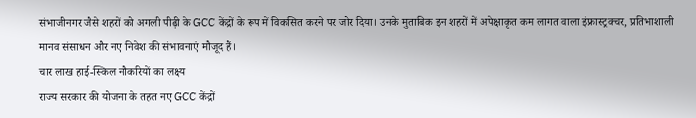संभाजीनगर जैसे शहरों को अगली पीढ़ी के GCC केंद्रों के रूप में विकसित करने पर जोर दिया। उनके मुताबिक इन शहरों में अपेक्षाकृत कम लागत वाला इंफ्रास्ट्रक्चर, प्रतिभाशाली मानव संसाधन और नए निवेश की संभावनाएं मौजूद हैं।
चार लाख हाई-स्किल नौकरियों का लक्ष्य
राज्य सरकार की योजना के तहत नए GCC केंद्रों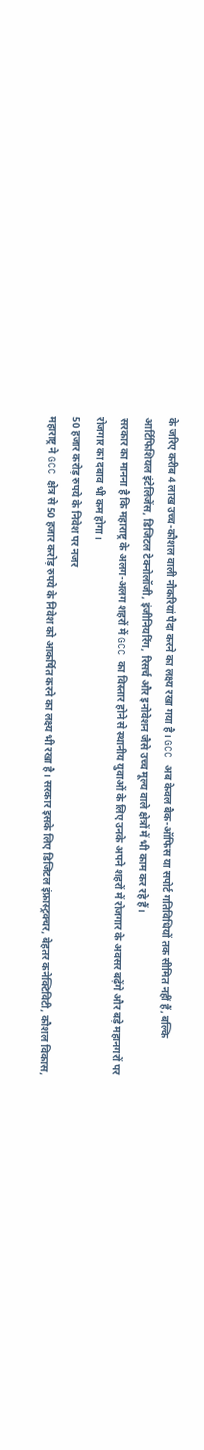के जरिए करीब 4 लाख उच्च-कौशल वाली नौकरियां पैदा करने का लक्ष्य रखा गया है। GCC अब केवल बैक-ऑफिस या सपोर्ट गतिविधियों तक सीमित नहीं हैं, बल्कि आर्टिफिशियल इंटेलिजेंस, डिजिटल टेक्नोलॉजी, इंजीनियरिंग, रिसर्च और इनोवेशन जैसे उच्च मूल्य वाले क्षेत्रों में भी काम कर रहे हैं।
सरकार का मानना है कि महाराष्ट्र के अलग-अलग शहरों में GCC का विस्तार होने से स्थानीय युवाओं के लिए उनके अपने शहरों में रोजगार के अवसर बढ़ेंगे और बड़े महानगरों पर रोजगार का दबाव भी कम होगा।
50 हजार करोड़ रुपये के निवेश पर नजर
महाराष्ट्र ने GCC क्षेत्र से 50 हजार करोड़ रुपये के निवेश को आकर्षित करने का लक्ष्य भी रखा है। सरकार इसके लिए डिजिटल इंफ्रास्ट्रक्चर, बेहतर कनेक्टिविटी, कौशल विकास,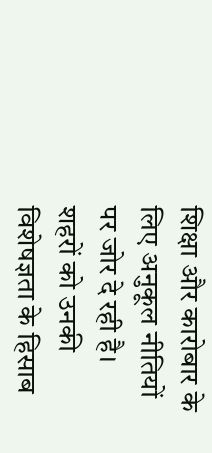शिक्षा और कारोबार के लिए अनुकूल नीतियों पर जोर दे रही है।
शहरों को उनकी विशेषज्ञता के हिसाब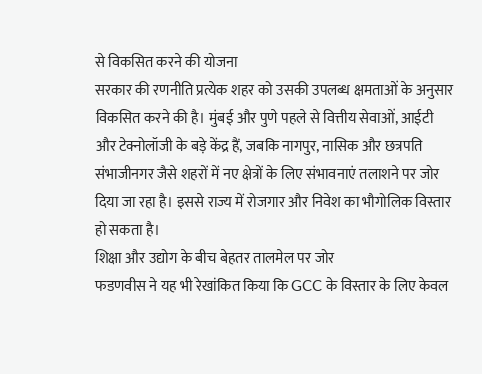से विकसित करने की योजना
सरकार की रणनीति प्रत्येक शहर को उसकी उपलब्ध क्षमताओं के अनुसार विकसित करने की है। मुंबई और पुणे पहले से वित्तीय सेवाओं, आईटी और टेक्नोलॉजी के बड़े केंद्र हैं, जबकि नागपुर, नासिक और छत्रपति संभाजीनगर जैसे शहरों में नए क्षेत्रों के लिए संभावनाएं तलाशने पर जोर दिया जा रहा है। इससे राज्य में रोजगार और निवेश का भौगोलिक विस्तार हो सकता है।
शिक्षा और उद्योग के बीच बेहतर तालमेल पर जोर
फडणवीस ने यह भी रेखांकित किया कि GCC के विस्तार के लिए केवल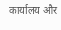कार्यालय और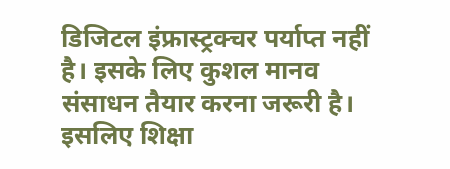डिजिटल इंफ्रास्ट्रक्चर पर्याप्त नहीं है। इसके लिए कुशल मानव संसाधन तैयार करना जरूरी है। इसलिए शिक्षा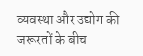व्यवस्था और उद्योग की जरूरतों के बीच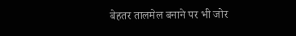बेहतर तालमेल बनाने पर भी जोर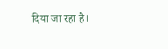दिया जा रहा है।